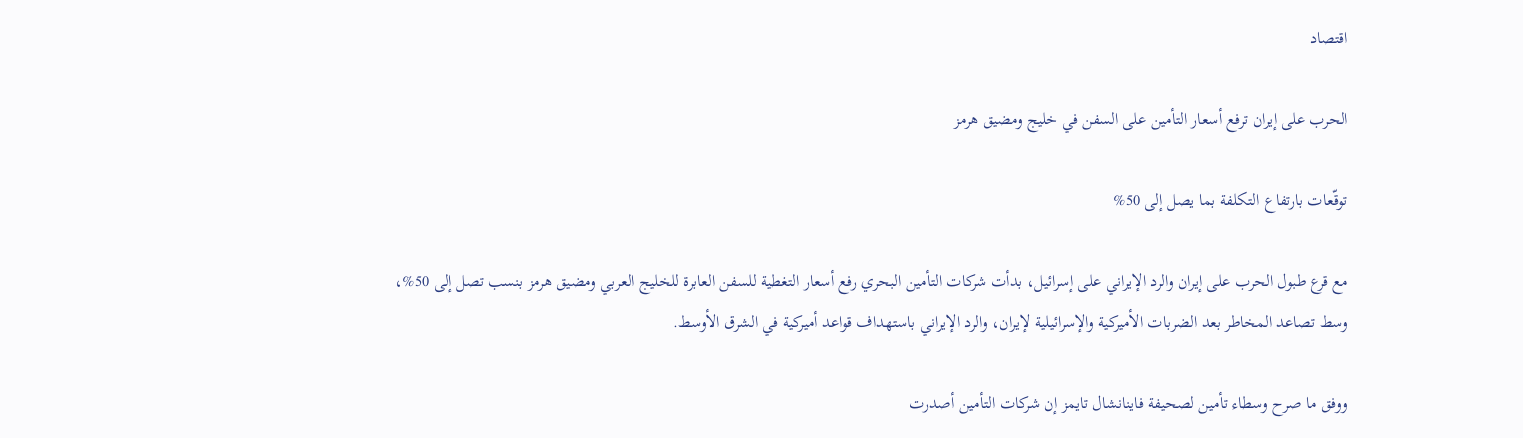اقتصاد

الحرب على إيران ترفع أسعار التأمين على السفن في خليج ومضيق هرمز

توقّعات بارتفاع التكلفة بما يصل إلى 50%

مع قرع طبول الحرب على إيران والرد الإيراني على إسرائيل، بدأت شركات التأمين البحري رفع أسعار التغطية للسفن العابرة للخليج العربي ومضيق هرمز بنسب تصل إلى 50%، وسط تصاعد المخاطر بعد الضربات الأميركية والإسرائيلية لإيران، والرد الإيراني باستهداف قواعد أميركية في الشرق الأوسط.

ووفق ما صرح وسطاء تأمين لصحيفة فاينانشال تايمز إن شركات التأمين أصدرت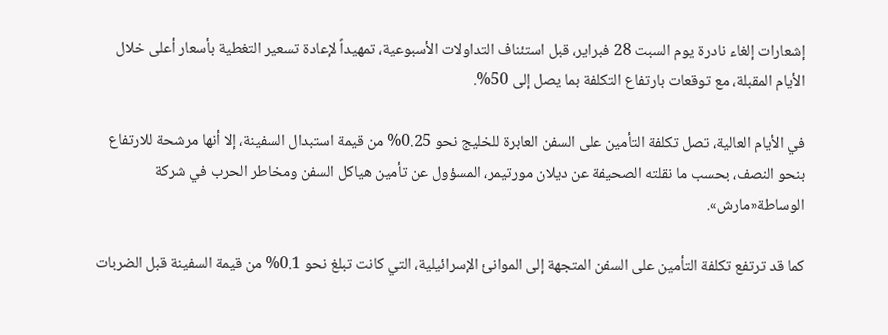إشعارات إلغاء نادرة يوم السبت 28 فبراير، قبل استئناف التداولات الأسبوعية، تمهيداً لإعادة تسعير التغطية بأسعار أعلى خلال الأيام المقبلة، مع توقعات بارتفاع التكلفة بما يصل إلى 50%.

في الأيام العالية، تصل تكلفة التأمين على السفن العابرة للخليج نحو 0.25% من قيمة استبدال السفينة، إلا أنها مرشحة للارتفاع بنحو النصف، بحسب ما نقلته الصحيفة عن ديلان مورتيمر، المسؤول عن تأمين هياكل السفن ومخاطر الحرب في شركة الوساطة«مارش».

كما قد ترتفع تكلفة التأمين على السفن المتجهة إلى الموانئ الإسرائيلية، التي كانت تبلغ نحو 0.1% من قيمة السفينة قبل الضربات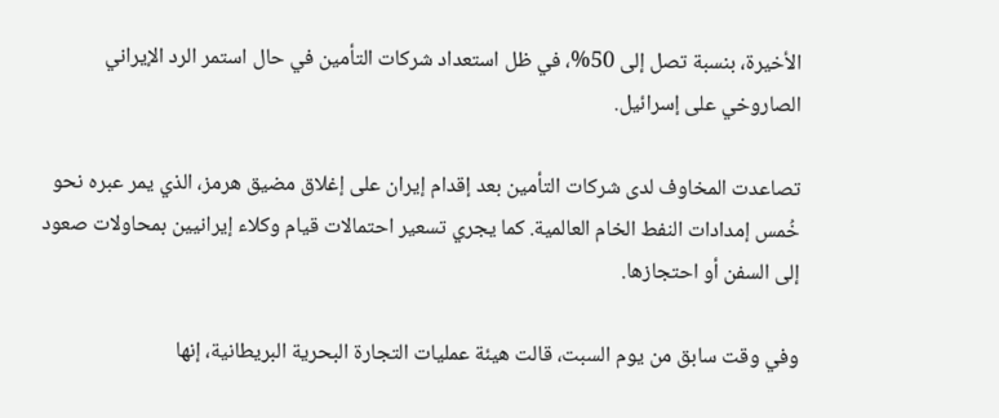الأخيرة، بنسبة تصل إلى 50%، في ظل استعداد شركات التأمين في حال استمر الرد الإيراني الصاروخي على إسرائيل.

تصاعدت المخاوف لدى شركات التأمين بعد إقدام إيران على إغلاق مضيق هرمز، الذي يمر عبره نحو خُمس إمدادات النفط الخام العالمية. كما يجري تسعير احتمالات قيام وكلاء إيرانيين بمحاولات صعود إلى السفن أو احتجازها.

وفي وقت سابق من يوم السبت، قالت هيئة عمليات التجارة البحرية البريطانية، إنها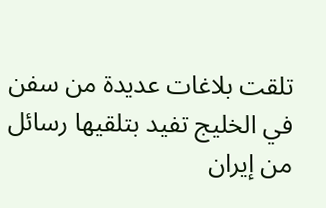تلقت بلاغات عديدة من سفن في الخليج تفيد بتلقيها رسائل من إيران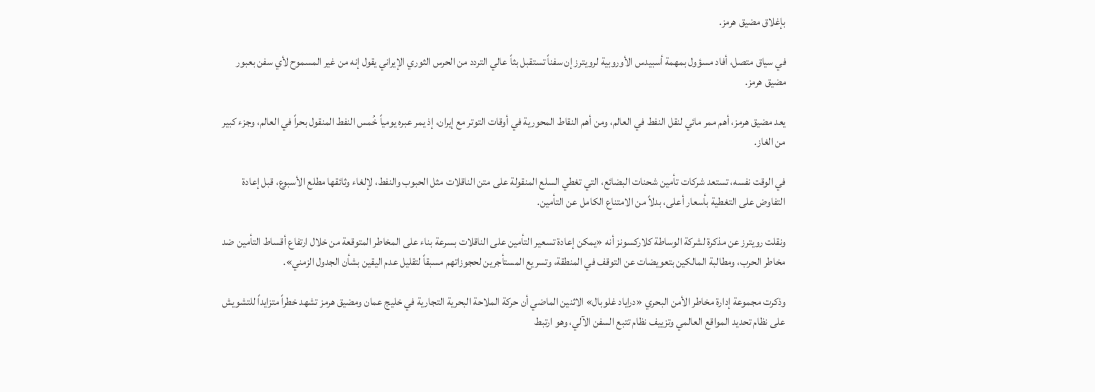بإغلاق مضيق هرمز.

في سياق متصل، أفاد مسؤول بمهمة أسبيدس الأوروبية لرويترز إن سفناً تستقبل بثاً عالي التردد من الحرس الثوري الإيراني يقول إنه من غير المسموح لأي سفن بعبور مضيق هرمز.

يعد مضيق هرمز، أهم ممر مائي لنقل النفط في العالم، ومن أهم النقاط المحورية في أوقات التوتر مع إيران، إذ يمر عبره يومياً خُمس النفط المنقول بحراً في العالم، وجزء كبير من الغاز.

في الوقت نفسه، تستعد شركات تأمين شحنات البضائع، التي تغطي السلع المنقولة على متن الناقلات مثل الحبوب والنفط، لإلغاء وثائقها مطلع الأسبوع، قبل إعادة التفاوض على التغطية بأسعار أعلى، بدلاً من الامتناع الكامل عن التأمين.

ونقلت رويترز عن مذكرة لشركة الوساطة كلاركسونز أنه «يمكن إعادة تسعير التأمين على الناقلات بسرعة بناء على المخاطر المتوقعة من خلال ارتفاع أقساط التأمين ضد مخاطر الحرب، ومطالبة المالكين بتعويضات عن التوقف في المنطقة، وتسريع المستأجرين لحجوزاتهم مسبقاً لتقليل عدم اليقين بشأن الجدول الزمني».

وذكرت مجموعة إدارة مخاطر الأمن البحري «دراياد غلوبال» الاثنين الماضي أن حركة الملاحة البحرية التجارية في خليج عمان ومضيق هرمز تشهد خطراً متزايداً للتشويش على نظام تحديد المواقع العالمي وتزييف نظام تتبع السفن الآلي، وهو ارتبط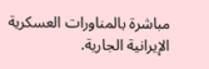مباشرة بالمناورات العسكرية الإيرانية الجارية.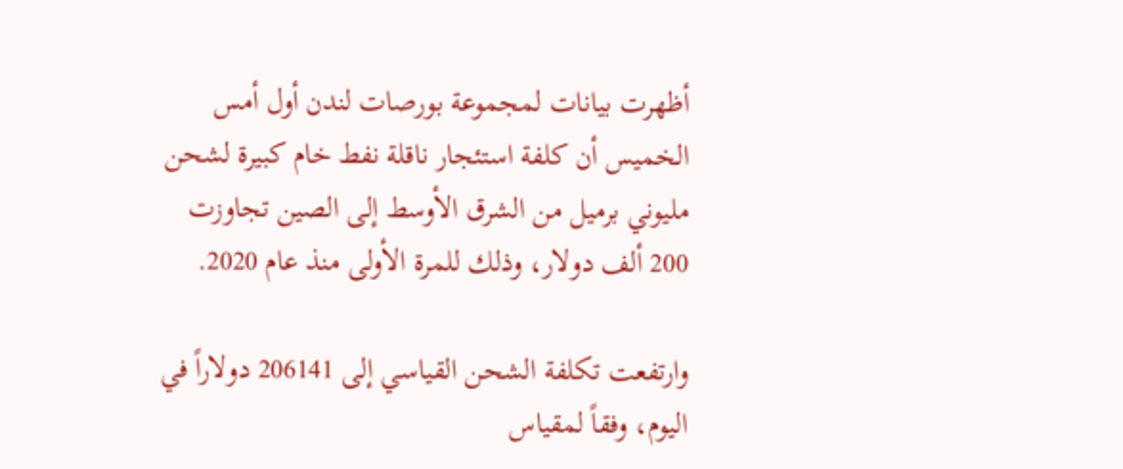أظهرت بيانات لمجموعة بورصات لندن أول أمس الخميس أن كلفة استئجار ناقلة نفط خام كبيرة لشحن مليوني برميل من الشرق الأوسط إلى الصين تجاوزت 200 ألف دولار، وذلك للمرة الأولى منذ عام 2020.

وارتفعت تكلفة الشحن القياسي إلى 206141 دولاراً في اليوم، وفقاً لمقياس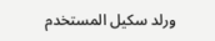ورلد سكيل المستخدم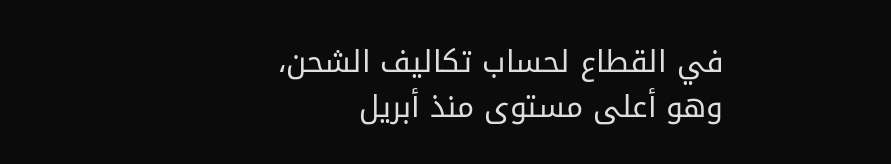في القطاع لحساب تكاليف الشحن، وهو أعلى مستوى منذ أبريل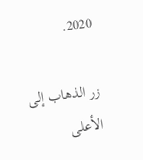2020.

زر الذهاب إلى الأعلى